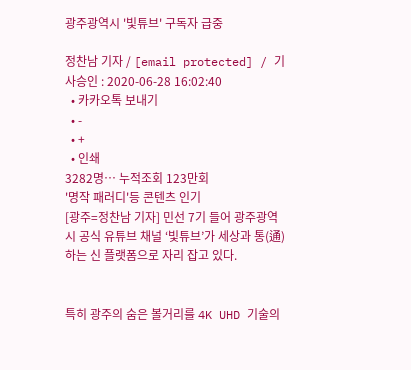광주광역시 '빛튜브' 구독자 급중

정찬남 기자 / [email protected] / 기사승인 : 2020-06-28 16:02:40
  • 카카오톡 보내기
  • -
  • +
  • 인쇄
3282명… 누적조회 123만회
'명작 패러디'등 콘텐츠 인기
[광주=정찬남 기자] 민선 7기 들어 광주광역시 공식 유튜브 채널 ‘빛튜브’가 세상과 통(通)하는 신 플랫폼으로 자리 잡고 있다.


특히 광주의 숨은 볼거리를 4K UHD 기술의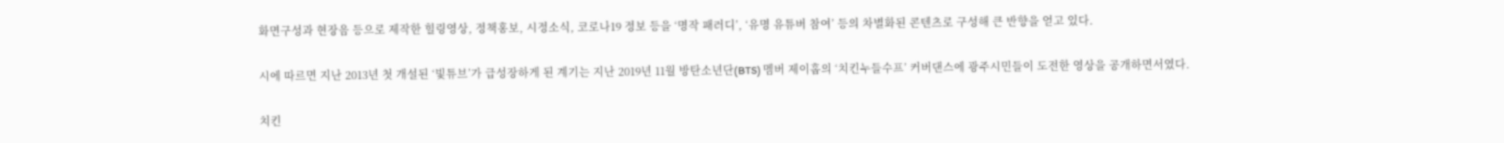화면구성과 현장음 등으로 제작한 힐링영상, 정책홍보, 시정소식, 코로나19 정보 등을 ‘명작 패러디’, ‘유명 유튜버 참여’ 등의 차별화된 콘텐츠로 구성해 큰 반향을 얻고 있다.

시에 따르면 지난 2013년 첫 개설된 ‘빛튜브’가 급성장하게 된 계기는 지난 2019년 11월 방탄소년단(BTS) 멤버 제이홉의 ‘치킨누들수프’ 커버댄스에 광주시민들이 도전한 영상을 공개하면서였다.

치킨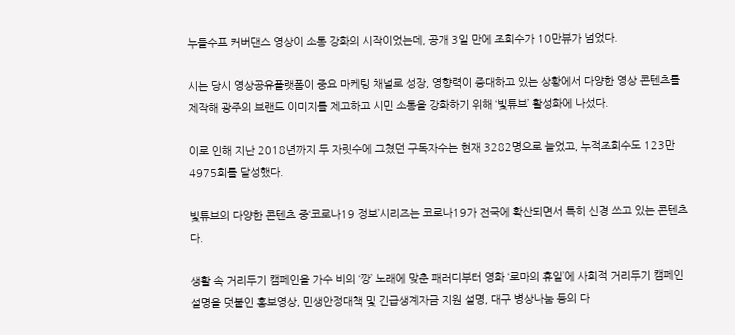누들수프 커버댄스 영상이 소통 강화의 시작이었는데, 공개 3일 만에 조회수가 10만뷰가 넘었다.

시는 당시 영상공유플랫폼이 중요 마케팅 채널로 성장, 영향력이 증대하고 있는 상황에서 다양한 영상 콘텐츠를 제작해 광주의 브랜드 이미지를 제고하고 시민 소통을 강화하기 위해 ‘빛튜브’ 활성화에 나섰다.

이로 인해 지난 2018년까지 두 자릿수에 그쳤던 구독자수는 현재 3282명으로 늘었고, 누적조회수도 123만4975회를 달성했다.

빛튜브의 다양한 콘텐츠 중‘코로나19 정보’시리즈는 코로나19가 전국에 확산되면서 특히 신경 쓰고 있는 콘텐츠다.

생활 속 거리두기 캠페인을 가수 비의 ‘깡’ 노래에 맞춘 패러디부터 영화 ‘로마의 휴일’에 사회적 거리두기 캠페인 설명을 덧붙인 홍보영상, 민생안정대책 및 긴급생계자금 지원 설명, 대구 병상나눔 등의 다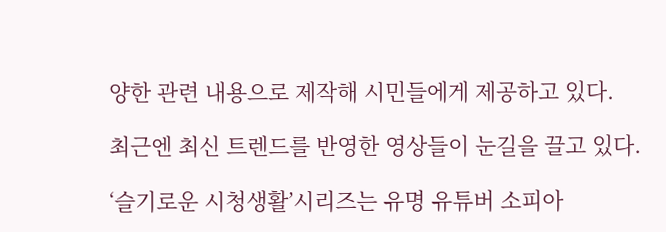양한 관련 내용으로 제작해 시민들에게 제공하고 있다.

최근엔 최신 트렌드를 반영한 영상들이 눈길을 끌고 있다.

‘슬기로운 시청생활’시리즈는 유명 유튜버 소피아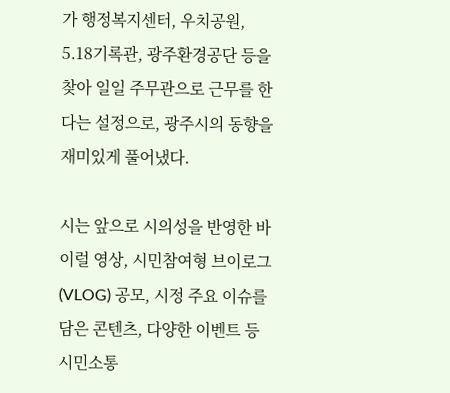가 행정복지센터, 우치공원, 5.18기록관, 광주환경공단 등을 찾아 일일 주무관으로 근무를 한다는 설정으로, 광주시의 동향을 재미있게 풀어냈다.

시는 앞으로 시의성을 반영한 바이럴 영상, 시민참여형 브이로그(VLOG) 공모, 시정 주요 이슈를 담은 콘텐츠, 다양한 이벤트 등 시민소통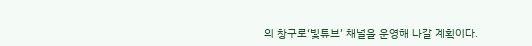의 창구로‘빛튜브’ 채널을 운영해 나갈 계획이다.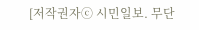[저작권자ⓒ 시민일보. 무단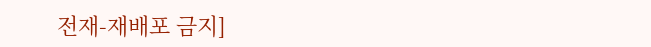전재-재배포 금지]